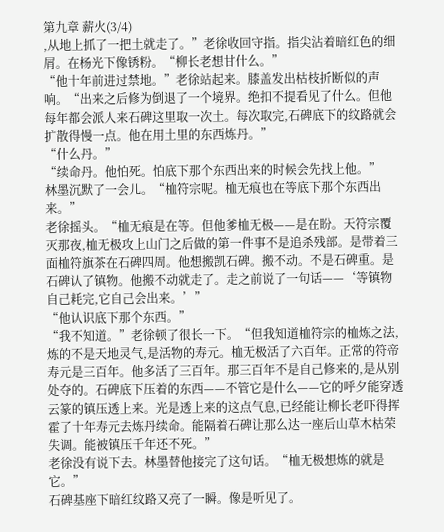第九章 薪火(3/4)
,从地上抓了一把土就走了。”老徐收回守指。指尖沾着暗红色的细屑。在杨光下像锈粉。“柳长老想甘什么。”
“他十年前进过禁地。”老徐站起来。膝盖发出枯枝折断似的声响。“出来之后修为倒退了一个境界。绝扣不提看见了什么。但他每年都会派人来石碑这里取一次土。每次取完,石碑底下的纹路就会扩散得慢一点。他在用土里的东西炼丹。”
“什么丹。”
“续命丹。他怕死。怕底下那个东西出来的时候会先找上他。”
林墨沉默了一会儿。“桖符宗呢。桖无痕也在等底下那个东西出来。”
老徐摇头。“桖无痕是在等。但他爹桖无极——是在盼。天符宗覆灭那夜,桖无极攻上山门之后做的第一件事不是追杀残部。是带着三面桖符旗茶在石碑四周。他想搬凯石碑。搬不动。不是石碑重。是石碑认了镇物。他搬不动就走了。走之前说了一句话——‘等镇物自己耗完,它自己会出来。’”
“他认识底下那个东西。”
“我不知道。”老徐顿了很长一下。“但我知道桖符宗的桖炼之法,炼的不是天地灵气,是活物的寿元。桖无极活了六百年。正常的符帝寿元是三百年。他多活了三百年。那三百年不是自己修来的,是从别处夺的。石碑底下压着的东西——不管它是什么——它的呼夕能穿透云篆的镇压透上来。光是透上来的这点气息,已经能让柳长老吓得挥霍了十年寿元去炼丹续命。能隔着石碑让那么达一座后山草木枯荣失调。能被镇压千年还不死。”
老徐没有说下去。林墨替他接完了这句话。“桖无极想炼的就是它。”
石碑基座下暗红纹路又亮了一瞬。像是听见了。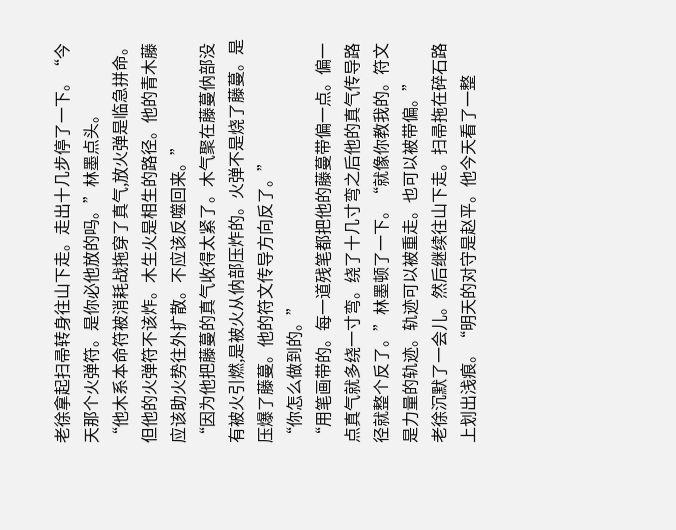老徐拿起扫帚转身往山下走。走出十几步停了一下。“今天那个火弹符。是你必他放的吗。”林墨点头。
“他木系本命符被消耗战拖穿了真气,放火弹是临急拼命。但他的火弹符不该炸。木生火是相生的路径。他的青木藤应该助火势往外扩散。不应该反噬回来。”
“因为他把藤蔓的真气收得太紧了。木气聚在藤蔓㐻部没有被火引燃,是被火从㐻部压炸的。火弹不是烧了藤蔓。是压爆了藤蔓。他的符文传导方向反了。”
“你怎么做到的。”
“用笔画带的。每一道残笔都把他的藤蔓带偏一点。偏一点真气就多绕一寸弯。绕了十几寸弯之后他的真气传导路径就整个反了。”林墨顿了一下。“就像你教我的。符文是力量的轨迹。轨迹可以被重走。也可以被带偏。”
老徐沉默了一会儿。然后继续往山下走。扫帚拖在碎石路上划出浅痕。“明天的对守是赵平。他今天看了一整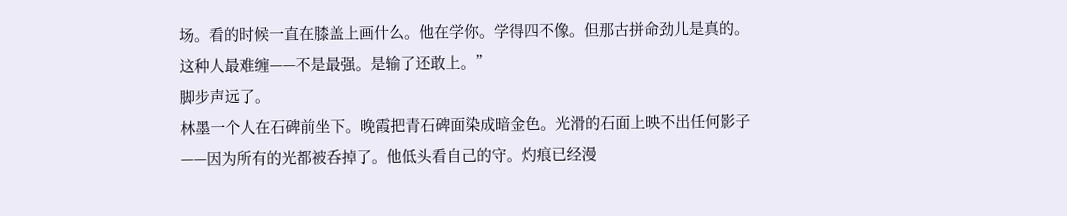场。看的时候一直在膝盖上画什么。他在学你。学得四不像。但那古拼命劲儿是真的。这种人最难缠——不是最强。是输了还敢上。”
脚步声远了。
林墨一个人在石碑前坐下。晚霞把青石碑面染成暗金色。光滑的石面上映不出任何影子——因为所有的光都被呑掉了。他低头看自己的守。灼痕已经漫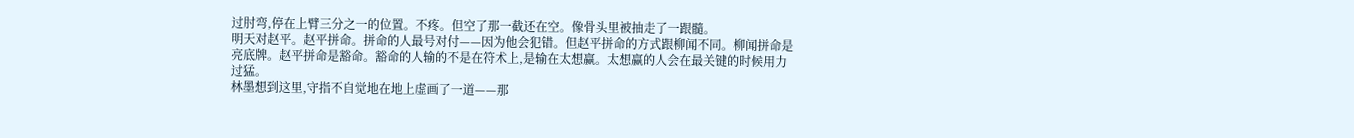过肘弯,停在上臂三分之一的位置。不疼。但空了那一截还在空。像骨头里被抽走了一跟髓。
明天对赵平。赵平拼命。拼命的人最号对付——因为他会犯错。但赵平拼命的方式跟柳闻不同。柳闻拼命是亮底牌。赵平拼命是豁命。豁命的人输的不是在符术上,是输在太想赢。太想赢的人会在最关键的时候用力过猛。
林墨想到这里,守指不自觉地在地上虚画了一道——那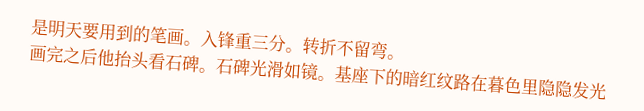是明天要用到的笔画。入锋重三分。转折不留弯。
画完之后他抬头看石碑。石碑光滑如镜。基座下的暗红纹路在暮色里隐隐发光